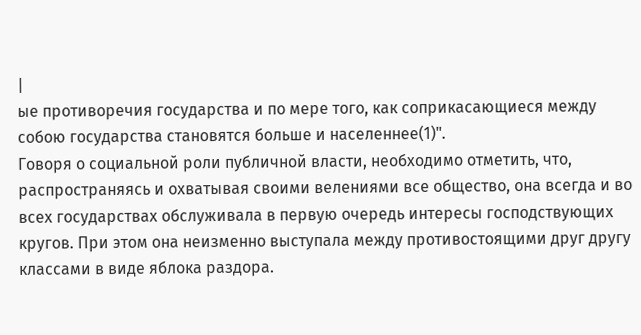|
ые противоречия государства и по мере того, как соприкасающиеся между собою государства становятся больше и населеннее(1)".
Говоря о социальной роли публичной власти, необходимо отметить, что, распространяясь и охватывая своими велениями все общество, она всегда и во всех государствах обслуживала в первую очередь интересы господствующих кругов. При этом она неизменно выступала между противостоящими друг другу классами в виде яблока раздора.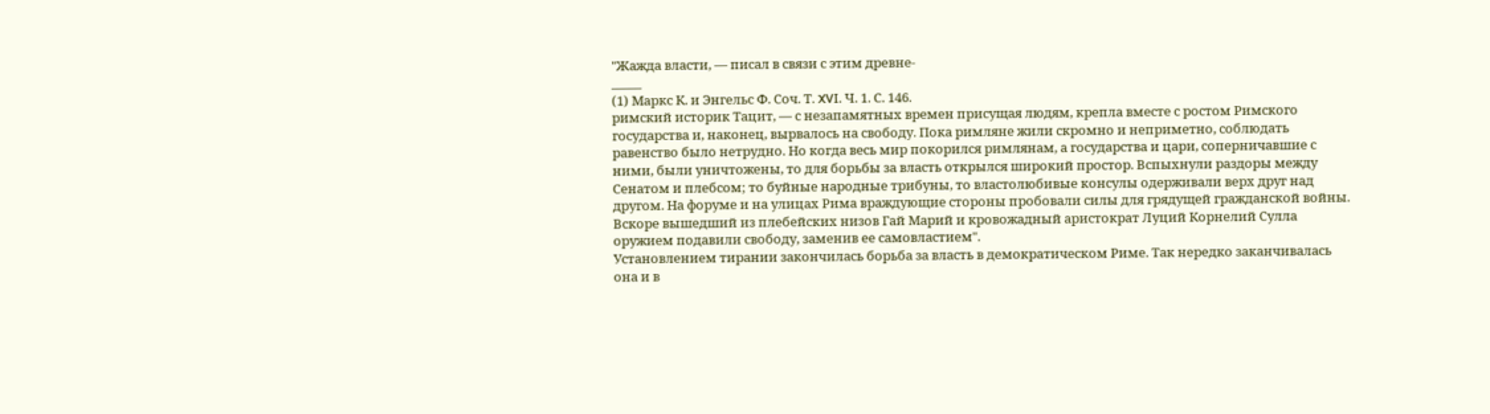"Жажда власти, — писал в связи с этим древне-
_____
(1) Маркс К. и Энгельс Ф. Соч. Т. XVI. Ч. 1. С. 146.
римский историк Тацит, — с незапамятных времен присущая людям, крепла вместе с ростом Римского государства и, наконец, вырвалось на свободу. Пока римляне жили скромно и неприметно, соблюдать равенство было нетрудно. Но когда весь мир покорился римлянам, а государства и цари, соперничавшие с ними, были уничтожены, то для борьбы за власть открылся широкий простор. Вспыхнули раздоры между Сенатом и плебсом; то буйные народные трибуны, то властолюбивые консулы одерживали верх друг над другом. На форуме и на улицах Рима враждующие стороны пробовали силы для грядущей гражданской войны. Вскоре вышедший из плебейских низов Гай Марий и кровожадный аристократ Луций Корнелий Сулла оружием подавили свободу, заменив ее самовластием".
Установлением тирании закончилась борьба за власть в демократическом Риме. Так нередко заканчивалась она и в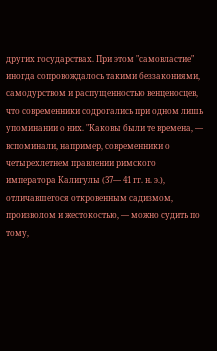других государствах. При этом "самовластие" иногда сопровождалось такими беззакониями, самодурством и распущенностью венценосцев, что современники содрогались при одном лишь упоминании о них. "Каковы были те времена, — вспоминали, например, современники о четырехлетнем правлении римского императора Калигулы (37— 41 гг. н. э.), отличавшегося откровенным садизмом, произволом и жестокостью, — можно судить по тому,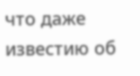что даже известию об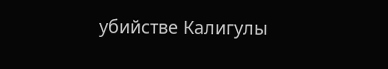убийстве Калигулы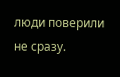люди поверили не сразу.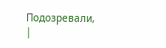Подозревали,
|